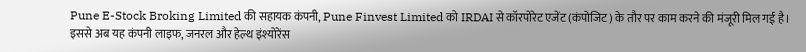Pune E-Stock Broking Limited की सहायक कंपनी, Pune Finvest Limited को IRDAI से कॉरपोरेट एजेंट (कंपोजिट) के तौर पर काम करने की मंजूरी मिल गई है। इससे अब यह कंपनी लाइफ, जनरल और हेल्थ इंश्योरेंस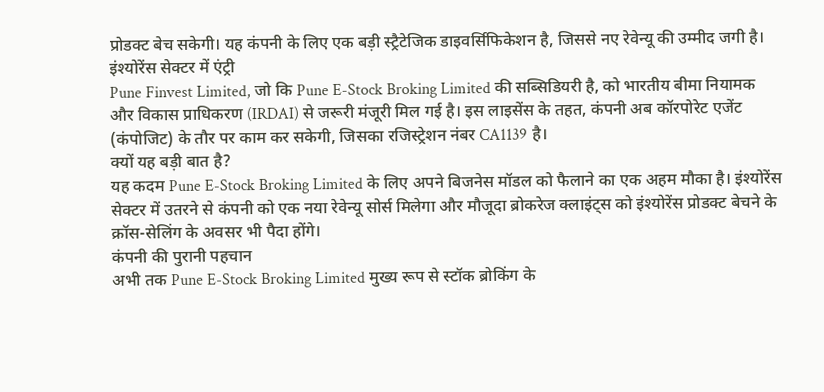प्रोडक्ट बेच सकेगी। यह कंपनी के लिए एक बड़ी स्ट्रैटेजिक डाइवर्सिफिकेशन है, जिससे नए रेवेन्यू की उम्मीद जगी है।
इंश्योरेंस सेक्टर में एंट्री
Pune Finvest Limited, जो कि Pune E-Stock Broking Limited की सब्सिडियरी है, को भारतीय बीमा नियामक और विकास प्राधिकरण (IRDAI) से जरूरी मंजूरी मिल गई है। इस लाइसेंस के तहत, कंपनी अब कॉरपोरेट एजेंट (कंपोजिट) के तौर पर काम कर सकेगी, जिसका रजिस्ट्रेशन नंबर CA1139 है।
क्यों यह बड़ी बात है?
यह कदम Pune E-Stock Broking Limited के लिए अपने बिजनेस मॉडल को फैलाने का एक अहम मौका है। इंश्योरेंस सेक्टर में उतरने से कंपनी को एक नया रेवेन्यू सोर्स मिलेगा और मौजूदा ब्रोकरेज क्लाइंट्स को इंश्योरेंस प्रोडक्ट बेचने के क्रॉस-सेलिंग के अवसर भी पैदा होंगे।
कंपनी की पुरानी पहचान
अभी तक Pune E-Stock Broking Limited मुख्य रूप से स्टॉक ब्रोकिंग के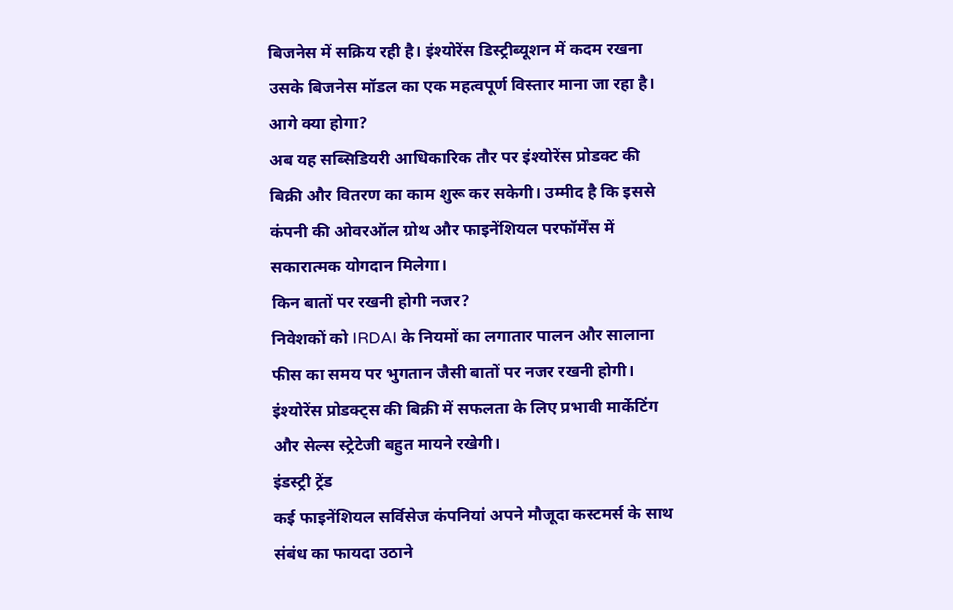बिजनेस में सक्रिय रही है। इंश्योरेंस डिस्ट्रीब्यूशन में कदम रखना उसके बिजनेस मॉडल का एक महत्वपूर्ण विस्तार माना जा रहा है।
आगे क्या होगा?
अब यह सब्सिडियरी आधिकारिक तौर पर इंश्योरेंस प्रोडक्ट की बिक्री और वितरण का काम शुरू कर सकेगी। उम्मीद है कि इससे कंपनी की ओवरऑल ग्रोथ और फाइनेंशियल परफॉर्मेंस में सकारात्मक योगदान मिलेगा।
किन बातों पर रखनी होगी नजर?
निवेशकों को IRDAI के नियमों का लगातार पालन और सालाना फीस का समय पर भुगतान जैसी बातों पर नजर रखनी होगी। इंश्योरेंस प्रोडक्ट्स की बिक्री में सफलता के लिए प्रभावी मार्केटिंग और सेल्स स्ट्रेटेजी बहुत मायने रखेगी।
इंडस्ट्री ट्रेंड
कई फाइनेंशियल सर्विसेज कंपनियां अपने मौजूदा कस्टमर्स के साथ संबंध का फायदा उठाने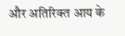और अतिरिक्त आय के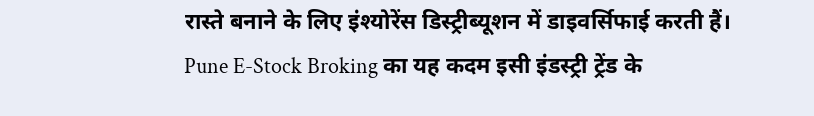रास्ते बनाने के लिए इंश्योरेंस डिस्ट्रीब्यूशन में डाइवर्सिफाई करती हैं। Pune E-Stock Broking का यह कदम इसी इंडस्ट्री ट्रेंड के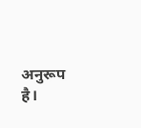अनुरूप है।